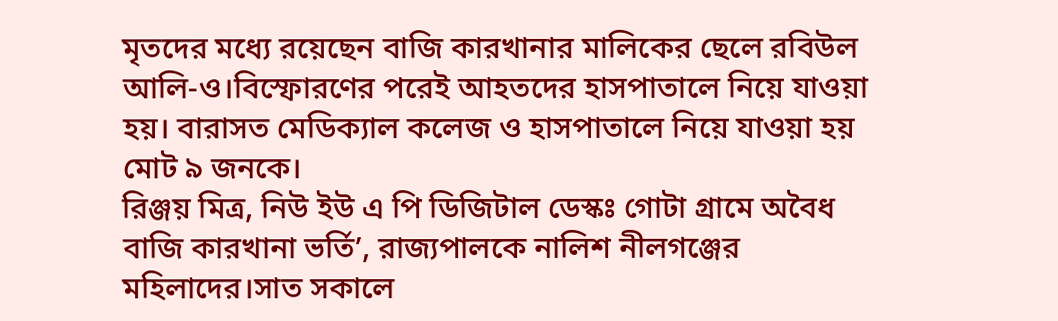মৃতদের মধ্যে রয়েছেন বাজি কারখানার মালিকের ছেলে রবিউল আলি-ও।বিস্ফোরণের পরেই আহতদের হাসপাতালে নিয়ে যাওয়া হয়। বারাসত মেডিক্যাল কলেজ ও হাসপাতালে নিয়ে যাওয়া হয় মোট ৯ জনকে।
রিঞ্জয় মিত্র, নিউ ইউ এ পি ডিজিটাল ডেস্কঃ গোটা গ্রামে অবৈধ বাজি কারখানা ভর্তি’, রাজ্যপালকে নালিশ নীলগঞ্জের মহিলাদের।সাত সকালে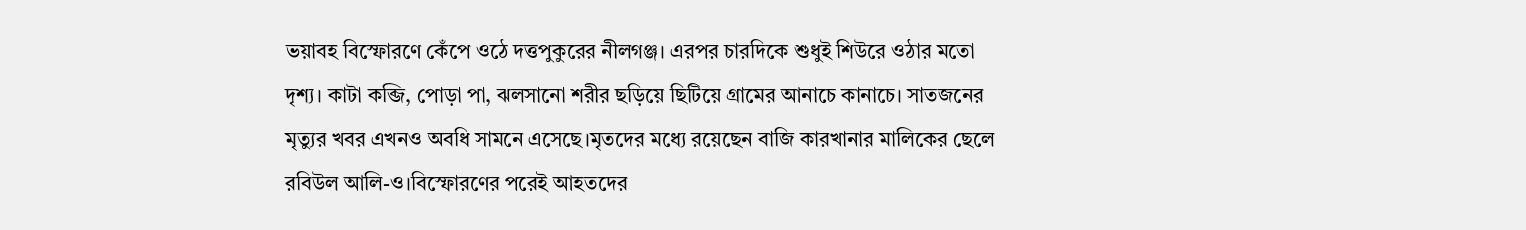ভয়াবহ বিস্ফোরণে কেঁপে ওঠে দত্তপুকুরের নীলগঞ্জ। এরপর চারদিকে শুধুই শিউরে ওঠার মতো দৃশ্য। কাটা কব্জি, পোড়া পা, ঝলসানো শরীর ছড়িয়ে ছিটিয়ে গ্রামের আনাচে কানাচে। সাতজনের মৃত্যুর খবর এখনও অবধি সামনে এসেছে।মৃতদের মধ্যে রয়েছেন বাজি কারখানার মালিকের ছেলে রবিউল আলি-ও।বিস্ফোরণের পরেই আহতদের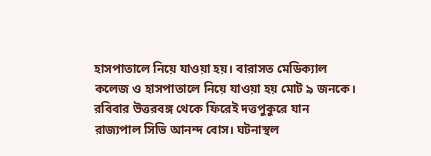হাসপাতালে নিয়ে যাওয়া হয়। বারাসত মেডিক্যাল কলেজ ও হাসপাতালে নিয়ে যাওয়া হয় মোট ৯ জনকে।
রবিবার উত্তরবঙ্গ থেকে ফিরেই দত্তপুকুরে যান রাজ্যপাল সিভি আনন্দ বোস। ঘটনাস্থল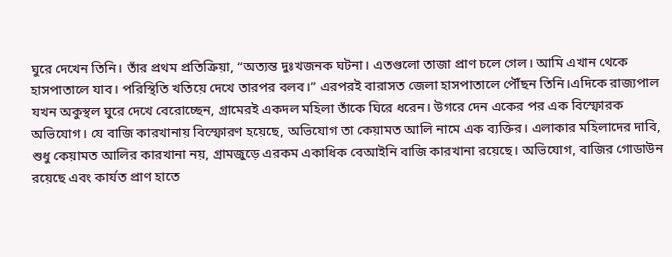ঘুরে দেখেন তিনি। তাঁর প্রথম প্রতিক্রিয়া, “অত্যন্ত দুঃখজনক ঘটনা। এতগুলো তাজা প্রাণ চলে গেল। আমি এখান থেকে হাসপাতালে যাব। পরিস্থিতি খতিয়ে দেখে তারপর বলব।” এরপরই বারাসত জেলা হাসপাতালে পৌঁছন তিনি।এদিকে রাজ্যপাল যখন অকুস্থল ঘুরে দেখে বেরোচ্ছেন, গ্রামেরই একদল মহিলা তাঁকে ঘিরে ধরেন। উগরে দেন একের পর এক বিস্ফোরক অভিযোগ। যে বাজি কারখানায় বিস্ফোরণ হয়েছে, অভিযোগ তা কেয়ামত আলি নামে এক ব্যক্তির। এলাকার মহিলাদের দাবি, শুধু কেয়ামত আলির কারখানা নয়, গ্রামজুড়ে এরকম একাধিক বেআইনি বাজি কারখানা রয়েছে। অভিযোগ, বাজির গোডাউন রয়েছে এবং কার্যত প্রাণ হাতে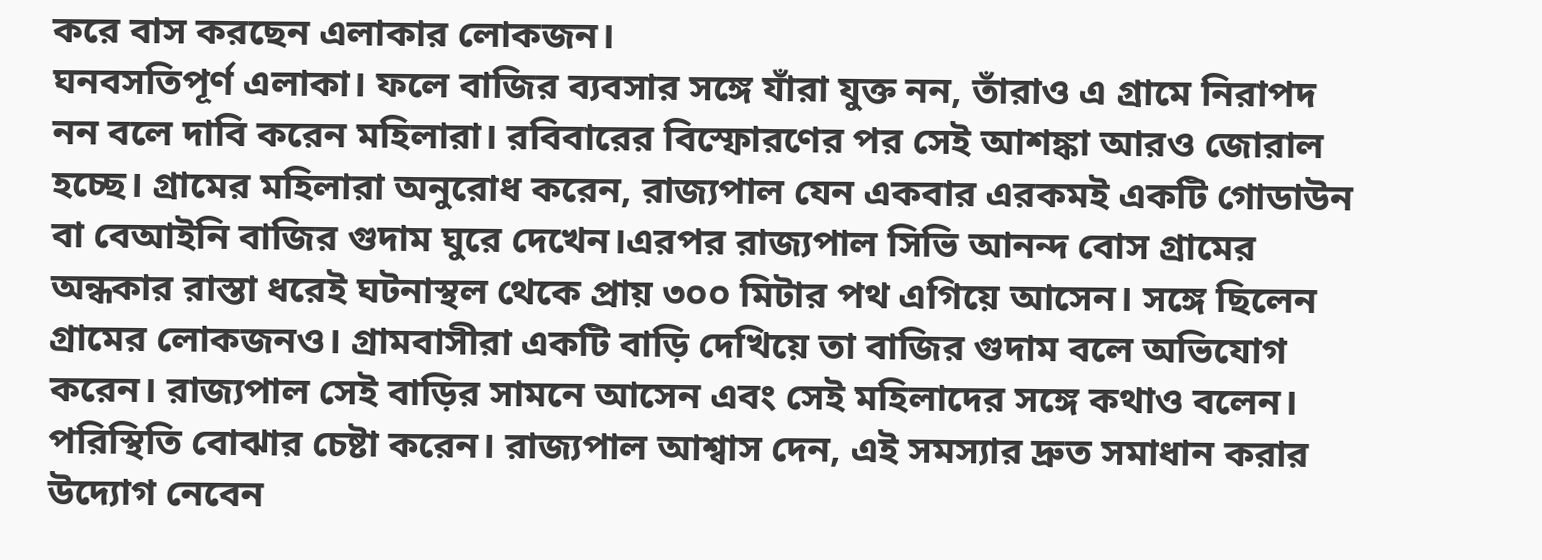করে বাস করছেন এলাকার লোকজন।
ঘনবসতিপূর্ণ এলাকা। ফলে বাজির ব্যবসার সঙ্গে যাঁরা যুক্ত নন, তাঁরাও এ গ্রামে নিরাপদ নন বলে দাবি করেন মহিলারা। রবিবারের বিস্ফোরণের পর সেই আশঙ্কা আরও জোরাল হচ্ছে। গ্রামের মহিলারা অনুরোধ করেন, রাজ্যপাল যেন একবার এরকমই একটি গোডাউন বা বেআইনি বাজির গুদাম ঘুরে দেখেন।এরপর রাজ্যপাল সিভি আনন্দ বোস গ্রামের অন্ধকার রাস্তা ধরেই ঘটনাস্থল থেকে প্রায় ৩০০ মিটার পথ এগিয়ে আসেন। সঙ্গে ছিলেন গ্রামের লোকজনও। গ্রামবাসীরা একটি বাড়ি দেখিয়ে তা বাজির গুদাম বলে অভিযোগ করেন। রাজ্যপাল সেই বাড়ির সামনে আসেন এবং সেই মহিলাদের সঙ্গে কথাও বলেন। পরিস্থিতি বোঝার চেষ্টা করেন। রাজ্যপাল আশ্বাস দেন, এই সমস্যার দ্রুত সমাধান করার উদ্যোগ নেবেন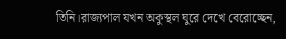তিনি।রাজ্যপাল যখন অকুস্থল ঘুরে দেখে বেরোচ্ছেন,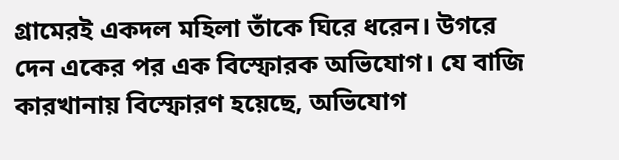গ্রামেরই একদল মহিলা তাঁকে ঘিরে ধরেন। উগরে দেন একের পর এক বিস্ফোরক অভিযোগ। যে বাজি কারখানায় বিস্ফোরণ হয়েছে, অভিযোগ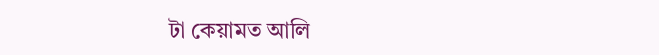টা কেয়ামত আলি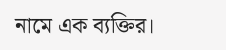নামে এক ব্যক্তির।